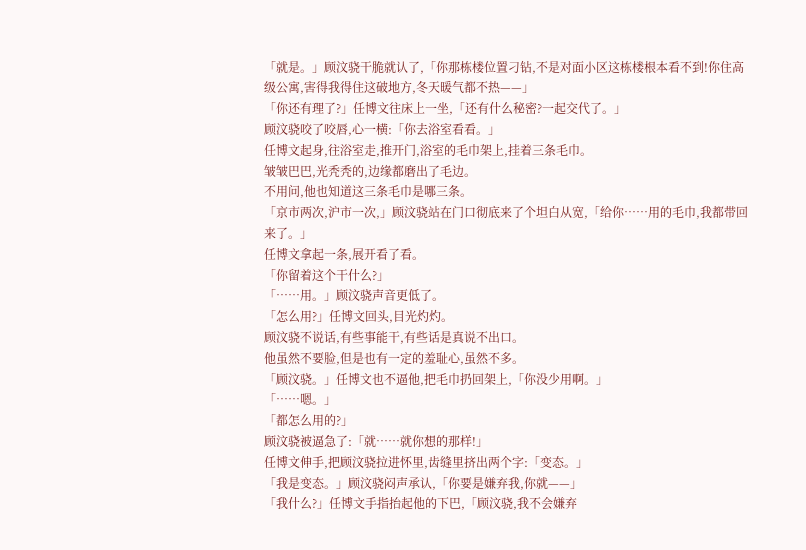「就是。」顾汶骁干脆就认了,「你那栋楼位置刁钻,不是对面小区这栋楼根本看不到!你住高级公寓,害得我得住这破地方,冬天暖气都不热——」
「你还有理了?」任博文往床上一坐,「还有什么秘密?一起交代了。」
顾汶骁咬了咬唇,心一横:「你去浴室看看。」
任博文起身,往浴室走,推开门,浴室的毛巾架上,挂着三条毛巾。
皱皱巴巴,光秃秃的,边缘都磨出了毛边。
不用问,他也知道这三条毛巾是哪三条。
「京市两次,沪市一次,」顾汶骁站在门口彻底来了个坦白从宽,「给你……用的毛巾,我都带回来了。」
任博文拿起一条,展开看了看。
「你留着这个干什么?」
「……用。」顾汶骁声音更低了。
「怎么用?」任博文回头,目光灼灼。
顾汶骁不说话,有些事能干,有些话是真说不出口。
他虽然不要脸,但是也有一定的羞耻心,虽然不多。
「顾汶骁。」任博文也不逼他,把毛巾扔回架上,「你没少用啊。」
「……嗯。」
「都怎么用的?」
顾汶骁被逼急了:「就……就你想的那样!」
任博文伸手,把顾汶骁拉进怀里,齿缝里挤出两个字:「变态。」
「我是变态。」顾汶骁闷声承认,「你要是嫌弃我,你就——」
「我什么?」任博文手指抬起他的下巴,「顾汶骁,我不会嫌弃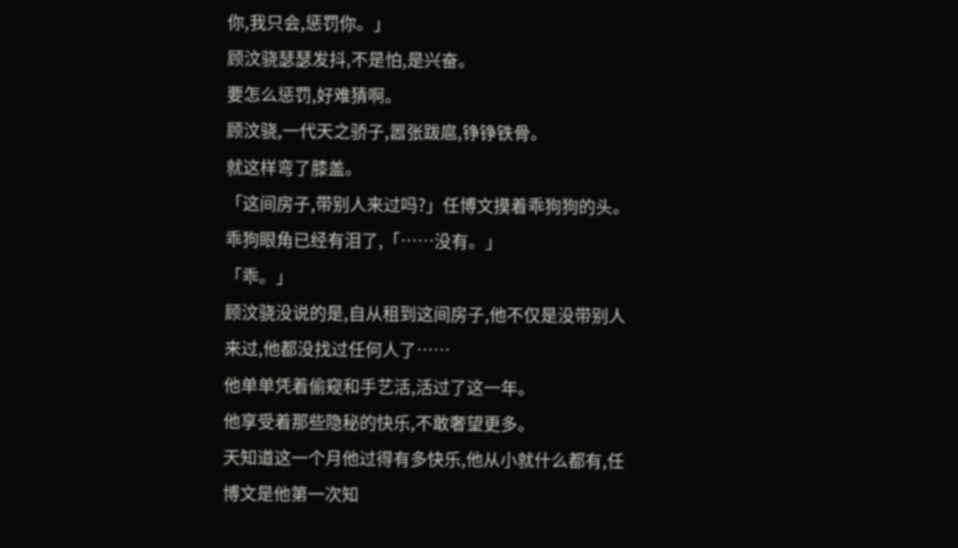你,我只会,惩罚你。」
顾汶骁瑟瑟发抖,不是怕,是兴奋。
要怎么惩罚,好难猜啊。
顾汶骁,一代天之骄子,嚣张跋扈,铮铮铁骨。
就这样弯了膝盖。
「这间房子,带别人来过吗?」任博文摸着乖狗狗的头。
乖狗眼角已经有泪了,「……没有。」
「乖。」
顾汶骁没说的是,自从租到这间房子,他不仅是没带别人来过,他都没找过任何人了……
他单单凭着偷窥和手艺活,活过了这一年。
他享受着那些隐秘的快乐,不敢奢望更多。
天知道这一个月他过得有多快乐,他从小就什么都有,任博文是他第一次知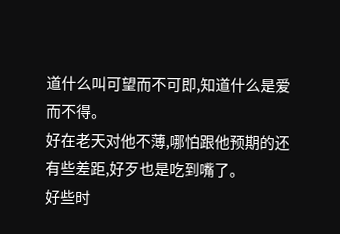道什么叫可望而不可即,知道什么是爱而不得。
好在老天对他不薄,哪怕跟他预期的还有些差距,好歹也是吃到嘴了。
好些时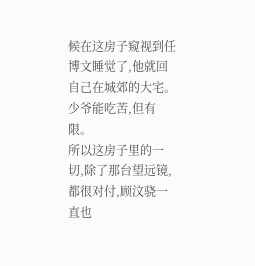候在这房子窥视到任博文睡觉了,他就回自己在城郊的大宅。
少爷能吃苦,但有限。
所以这房子里的一切,除了那台望远镜,都很对付,顾汶骁一直也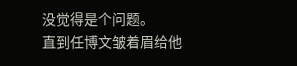没觉得是个问题。
直到任博文皱着眉给他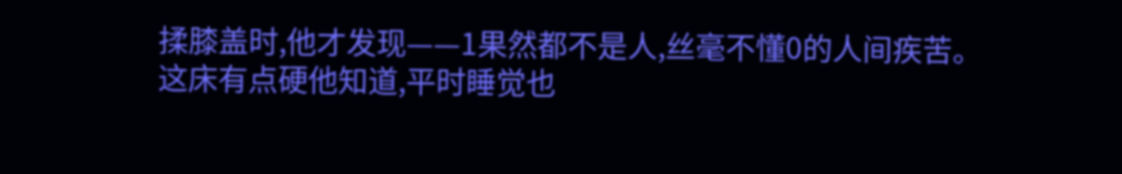揉膝盖时,他才发现——1果然都不是人,丝毫不懂0的人间疾苦。
这床有点硬他知道,平时睡觉也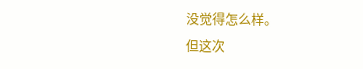没觉得怎么样。
但这次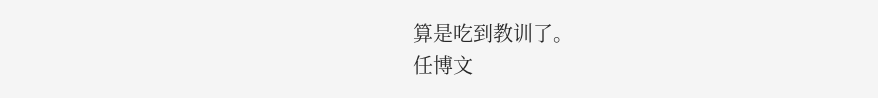算是吃到教训了。
任博文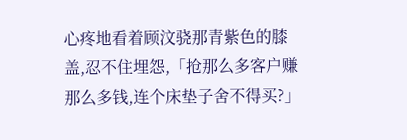心疼地看着顾汶骁那青紫色的膝盖,忍不住埋怨,「抢那么多客户赚那么多钱,连个床垫子舍不得买?」